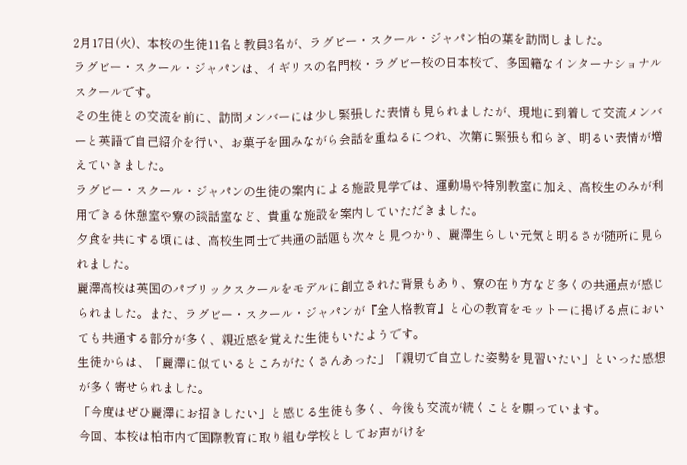2月17日(火)、本校の生徒11名と教員3名が、ラグビー・スクール・ジャパン柏の葉を訪問しました。
ラグビー・スクール・ジャパンは、イギリスの名門校・ラグビー校の日本校で、多国籍なインターナショナルスクールです。
その生徒との交流を前に、訪問メンバーには少し緊張した表情も見られましたが、現地に到着して交流メンバーと英語で自己紹介を行い、お菓子を囲みながら会話を重ねるにつれ、次第に緊張も和らぎ、明るい表情が増えていきました。
ラグビー・スクール・ジャパンの生徒の案内による施設見学では、運動場や特別教室に加え、高校生のみが利用できる休憩室や寮の談話室など、貴重な施設を案内していただきました。
夕食を共にする頃には、高校生同士で共通の話題も次々と見つかり、麗澤生らしい元気と明るさが随所に見られました。
麗澤高校は英国のパブリックスクールをモデルに創立された背景もあり、寮の在り方など多くの共通点が感じられました。また、ラグビー・スクール・ジャパンが『全人格教育』と心の教育をモットーに掲げる点においても共通する部分が多く、親近感を覚えた生徒もいたようです。
生徒からは、「麗澤に似ているところがたくさんあった」「親切で自立した姿勢を見習いたい」といった感想が多く寄せられました。
「今度はぜひ麗澤にお招きしたい」と感じる生徒も多く、今後も交流が続くことを願っています。
今回、本校は柏市内で国際教育に取り組む学校としてお声がけを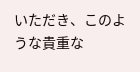いただき、このような貴重な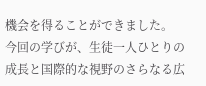機会を得ることができました。
今回の学びが、生徒一人ひとりの成長と国際的な視野のさらなる広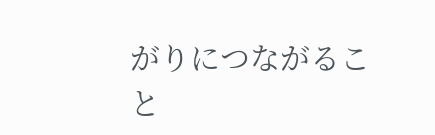がりにつながること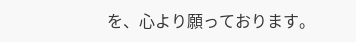を、心より願っております。